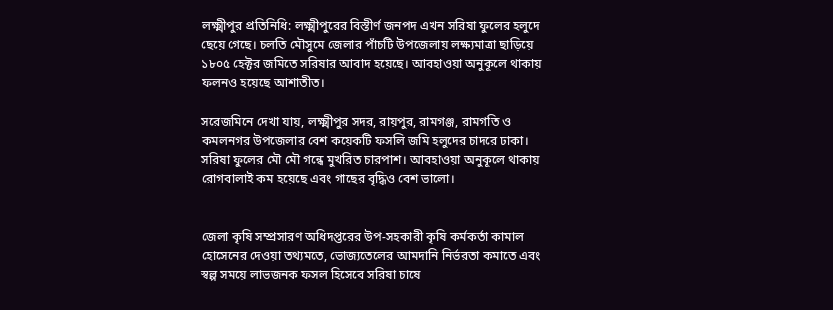লক্ষ্মীপুর প্রতিনিধি: লক্ষ্মীপুরের বিস্তীর্ণ জনপদ এখন সরিষা ফুলের হলুদে ছেয়ে গেছে। চলতি মৌসুমে জেলার পাঁচটি উপজেলায় লক্ষ্যমাত্রা ছাড়িয়ে ১৮০৫ হেক্টর জমিতে সরিষার আবাদ হয়েছে। আবহাওয়া অনুকূলে থাকায় ফলনও হয়েছে আশাতীত।

সরেজমিনে দেখা যায়, লক্ষ্মীপুর সদর, রায়পুর, রামগঞ্জ, রামগতি ও কমলনগর উপজেলার বেশ কয়েকটি ফসলি জমি হলুদের চাদরে ঢাকা। সরিষা ফুলের মৌ মৌ গন্ধে মুখরিত চারপাশ। আবহাওয়া অনুকূলে থাকায় রোগবালাই কম হয়েছে এবং গাছের বৃদ্ধিও বেশ ভালো।


জেলা কৃষি সম্প্রসারণ অধিদপ্তরের উপ-সহকারী কৃষি কর্মকর্তা কামাল হোসেনের দেওয়া তথ্যমতে, ভোজ্যতেলের আমদানি নির্ভরতা কমাতে এবং স্বল্প সময়ে লাভজনক ফসল হিসেবে সরিষা চাষে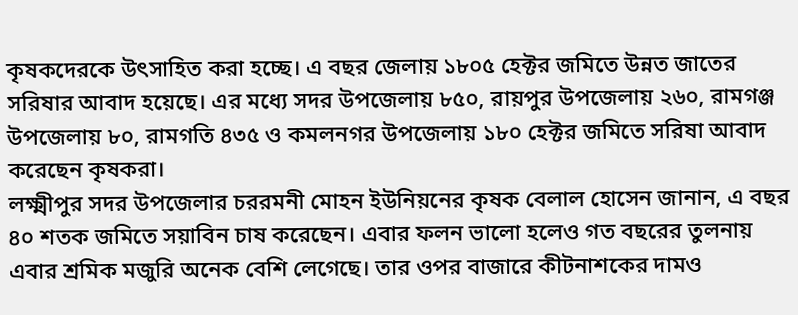কৃষকদেরকে উৎসাহিত করা হচ্ছে। এ বছর জেলায় ১৮০৫ হেক্টর জমিতে উন্নত জাতের সরিষার আবাদ হয়েছে। এর মধ্যে সদর উপজেলায় ৮৫০, রায়পুর উপজেলায় ২৬০, রামগঞ্জ উপজেলায় ৮০, রামগতি ৪৩৫ ও কমলনগর উপজেলায় ১৮০ হেক্টর জমিতে সরিষা আবাদ করেছেন কৃষকরা।
লক্ষ্মীপুর সদর উপজেলার চররমনী মোহন ইউনিয়নের কৃষক বেলাল হোসেন জানান, এ বছর ৪০ শতক জমিতে সয়াবিন চাষ করেছেন। এবার ফলন ভালো হলেও গত বছরের তুলনায় এবার শ্রমিক মজুরি অনেক বেশি লেগেছে। তার ওপর বাজারে কীটনাশকের দামও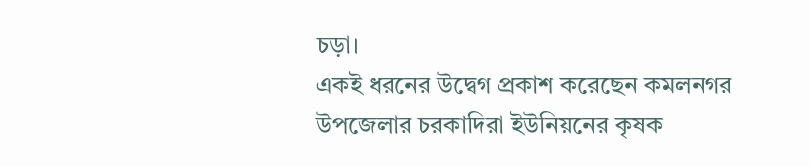চড়া।
একই ধরনের উদ্বেগ প্রকাশ করেছেন কমলনগর উপজেলার চরকাদিরা ইউনিয়নের কৃষক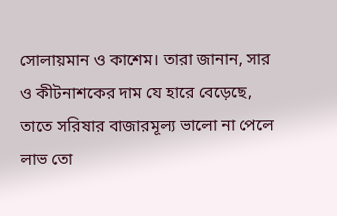সোলায়মান ও কাশেম। তারা জানান, সার ও কীটনাশকের দাম যে হারে বেড়েছে, তাতে সরিষার বাজারমূল্য ভালো না পেলে লাভ তো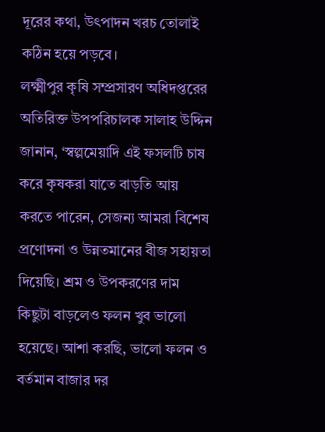দূরের কথা, উৎপাদন খরচ তোলাই কঠিন হয়ে পড়বে।
লক্ষ্মীপুর কৃষি সম্প্রসারণ অধিদপ্তরের অতিরিক্ত উপপরিচালক সালাহ উদ্দিন জানান, ‘স্বল্পমেয়াদি এই ফসলটি চাষ করে কৃষকরা যাতে বাড়তি আয় করতে পারেন, সেজন্য আমরা বিশেষ প্রণোদনা ও উন্নতমানের বীজ সহায়তা দিয়েছি। শ্রম ও উপকরণের দাম কিছুটা বাড়লেও ফলন খুব ভালো হয়েছে। আশা করছি, ভালো ফলন ও বর্তমান বাজার দর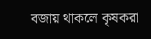বজায় থাকলে কৃষকরা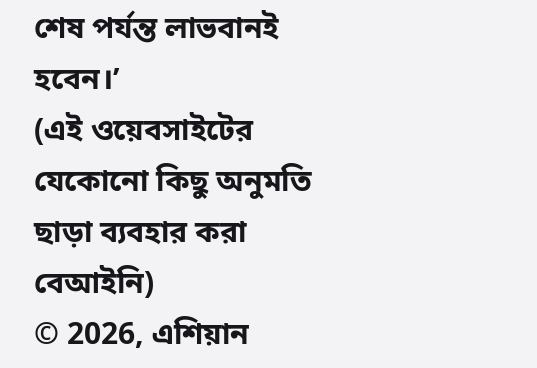শেষ পর্যন্ত লাভবানই হবেন।’
(এই ওয়েবসাইটের যেকোনো কিছু অনুমতি ছাড়া ব্যবহার করা বেআইনি)
© 2026, এশিয়ান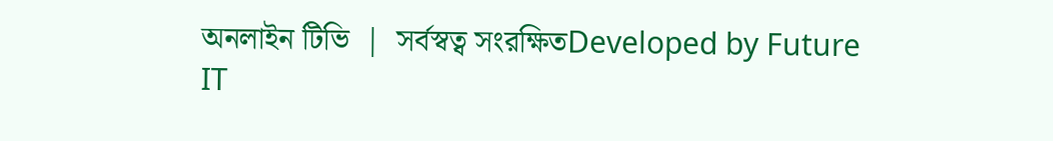অনলাইন টিভি  |  সর্বস্বত্ব সংরক্ষিতDeveloped by Future IT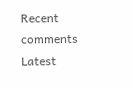Recent comments
Latest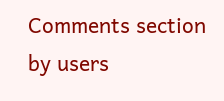Comments section by users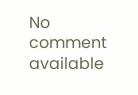No comment available